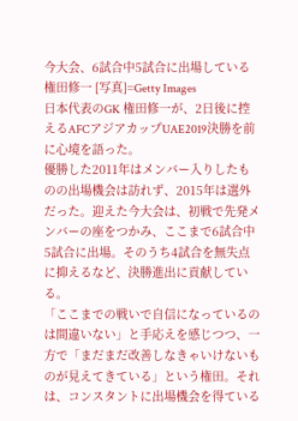今大会、6試合中5試合に出場している権田修一 [写真]=Getty Images
日本代表のGK 権田修一が、2日後に控えるAFCアジアカップUAE2019決勝を前に心境を語った。
優勝した2011年はメンバー入りしたものの出場機会は訪れず、2015年は選外だった。迎えた今大会は、初戦で先発メンバーの座をつかみ、ここまで6試合中5試合に出場。そのうち4試合を無失点に抑えるなど、決勝進出に貢献している。
「ここまでの戦いで自信になっているのは間違いない」と手応えを感じつつ、一方で「まだまだ改善しなきゃいけないものが見えてきている」という権田。それは、コンスタントに出場機会を得ている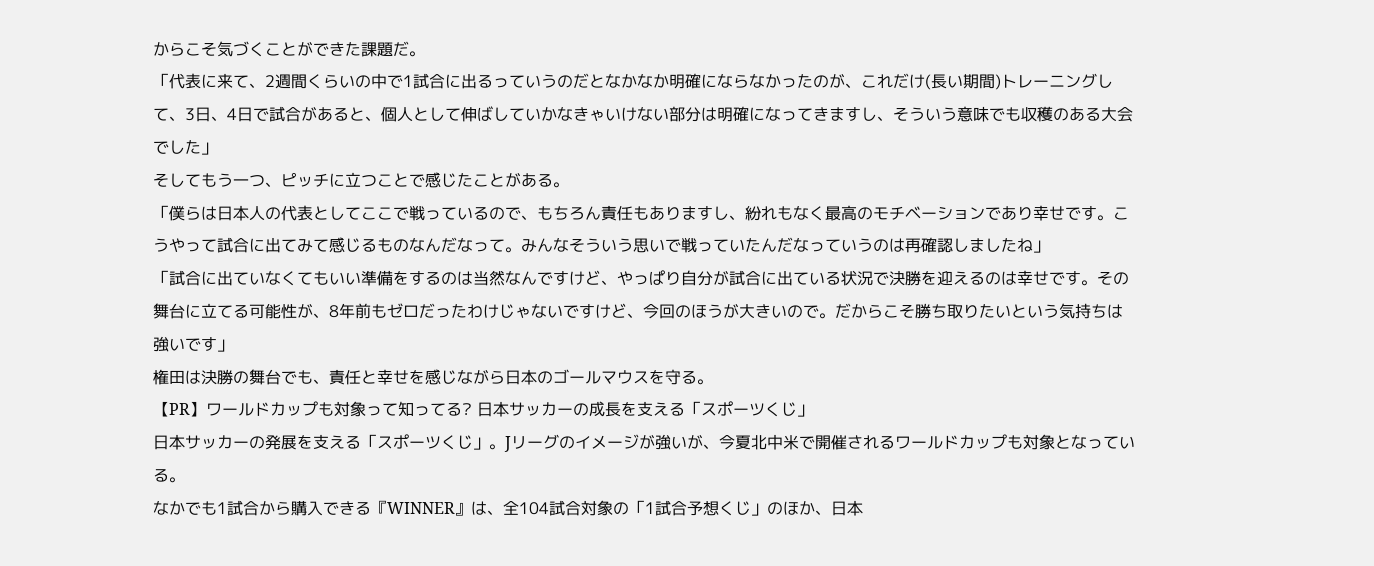からこそ気づくことができた課題だ。
「代表に来て、2週間くらいの中で1試合に出るっていうのだとなかなか明確にならなかったのが、これだけ(長い期間)トレーニングして、3日、4日で試合があると、個人として伸ばしていかなきゃいけない部分は明確になってきますし、そういう意味でも収穫のある大会でした」
そしてもう一つ、ピッチに立つことで感じたことがある。
「僕らは日本人の代表としてここで戦っているので、もちろん責任もありますし、紛れもなく最高のモチベーションであり幸せです。こうやって試合に出てみて感じるものなんだなって。みんなそういう思いで戦っていたんだなっていうのは再確認しましたね」
「試合に出ていなくてもいい準備をするのは当然なんですけど、やっぱり自分が試合に出ている状況で決勝を迎えるのは幸せです。その舞台に立てる可能性が、8年前もゼロだったわけじゃないですけど、今回のほうが大きいので。だからこそ勝ち取りたいという気持ちは強いです」
権田は決勝の舞台でも、責任と幸せを感じながら日本のゴールマウスを守る。
【PR】ワールドカップも対象って知ってる? 日本サッカーの成長を支える「スポーツくじ」
日本サッカーの発展を支える「スポーツくじ」。Jリーグのイメージが強いが、今夏北中米で開催されるワールドカップも対象となっている。
なかでも1試合から購入できる『WINNER』は、全104試合対象の「1試合予想くじ」のほか、日本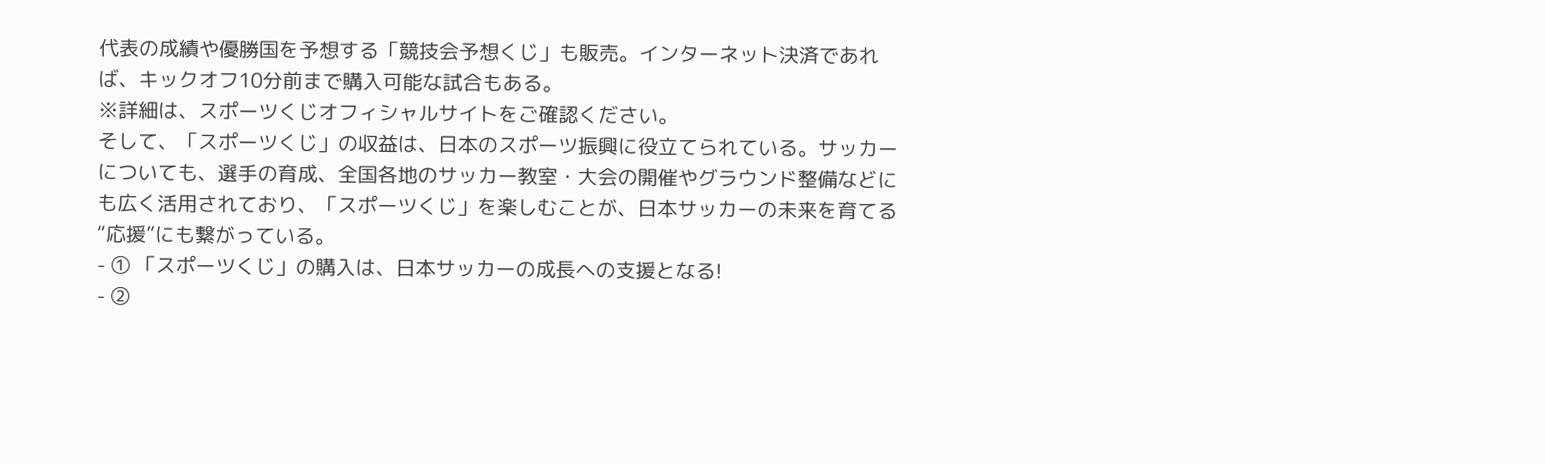代表の成績や優勝国を予想する「競技会予想くじ」も販売。インターネット決済であれば、キックオフ10分前まで購入可能な試合もある。
※詳細は、スポーツくじオフィシャルサイトをご確認ください。
そして、「スポーツくじ」の収益は、日本のスポーツ振興に役立てられている。サッカーについても、選手の育成、全国各地のサッカー教室・大会の開催やグラウンド整備などにも広く活用されており、「スポーツくじ」を楽しむことが、日本サッカーの未来を育てる“応援”にも繋がっている。
- ① 「スポーツくじ」の購入は、日本サッカーの成長への支援となる!
- ②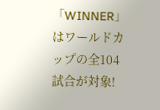「WINNER」はワールドカップの全104試合が対象!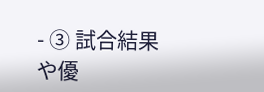- ③ 試合結果や優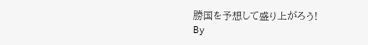勝国を予想して盛り上がろう!
By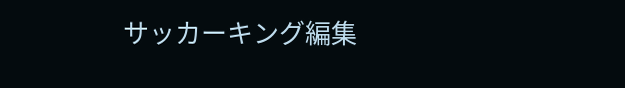サッカーキング編集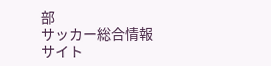部
サッカー総合情報サイト